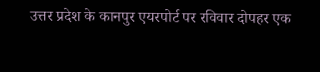उत्तर प्रदेश के कानपुर एयरपोर्ट पर रविवार दोपहर एक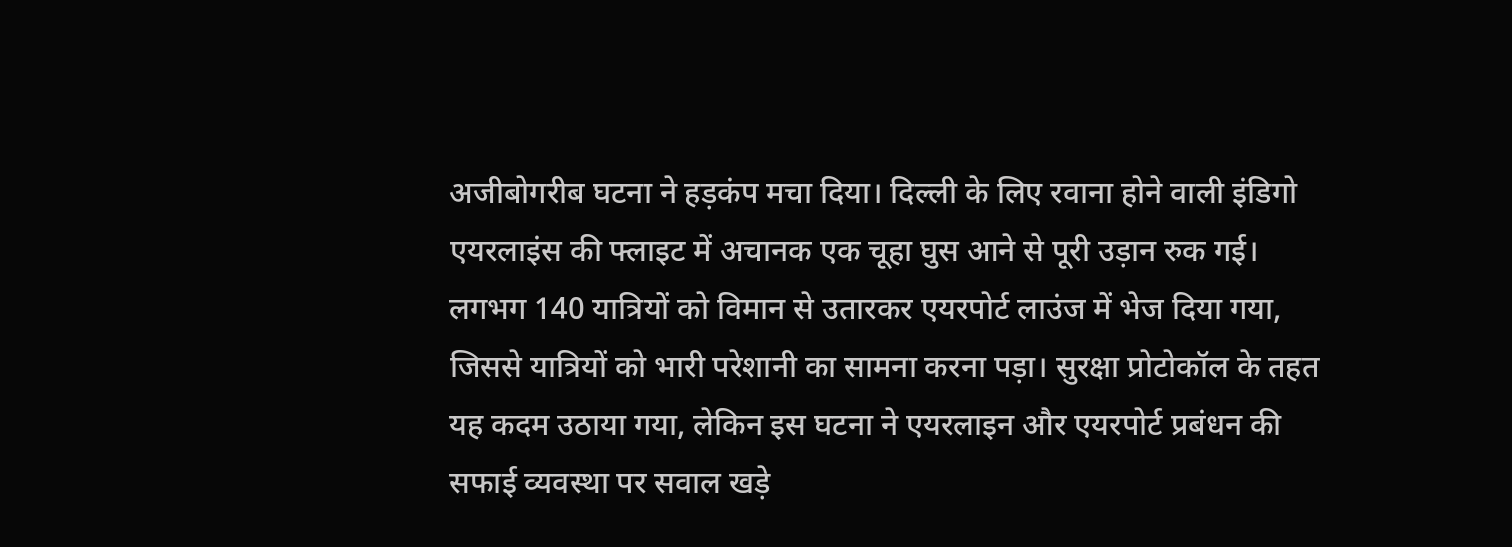अजीबोगरीब घटना ने हड़कंप मचा दिया। दिल्ली के लिए रवाना होने वाली इंडिगो एयरलाइंस की फ्लाइट में अचानक एक चूहा घुस आने से पूरी उड़ान रुक गई। लगभग 140 यात्रियों को विमान से उतारकर एयरपोर्ट लाउंज में भेज दिया गया, जिससे यात्रियों को भारी परेशानी का सामना करना पड़ा। सुरक्षा प्रोटोकॉल के तहत यह कदम उठाया गया, लेकिन इस घटना ने एयरलाइन और एयरपोर्ट प्रबंधन की सफाई व्यवस्था पर सवाल खड़े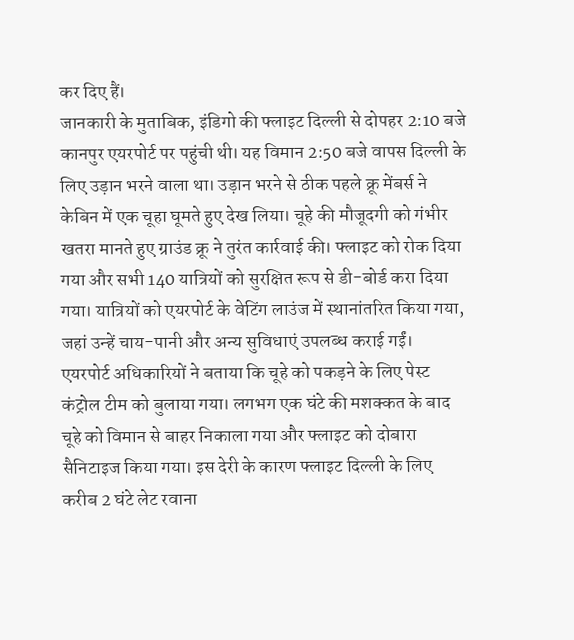कर दिए हैं।
जानकारी के मुताबिक, इंडिगो की फ्लाइट दिल्ली से दोपहर 2:10 बजे कानपुर एयरपोर्ट पर पहुंची थी। यह विमान 2:50 बजे वापस दिल्ली के लिए उड़ान भरने वाला था। उड़ान भरने से ठीक पहले क्रू मेंबर्स ने केबिन में एक चूहा घूमते हुए देख लिया। चूहे की मौजूदगी को गंभीर खतरा मानते हुए ग्राउंड क्रू ने तुरंत कार्रवाई की। फ्लाइट को रोक दिया गया और सभी 140 यात्रियों को सुरक्षित रूप से डी-बोर्ड करा दिया गया। यात्रियों को एयरपोर्ट के वेटिंग लाउंज में स्थानांतरित किया गया, जहां उन्हें चाय-पानी और अन्य सुविधाएं उपलब्ध कराई गईं।
एयरपोर्ट अधिकारियों ने बताया कि चूहे को पकड़ने के लिए पेस्ट कंट्रोल टीम को बुलाया गया। लगभग एक घंटे की मशक्कत के बाद चूहे को विमान से बाहर निकाला गया और फ्लाइट को दोबारा सैनिटाइज किया गया। इस देरी के कारण फ्लाइट दिल्ली के लिए करीब 2 घंटे लेट रवाना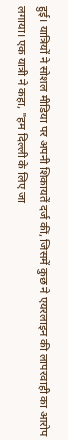हुई। यात्रियों ने सोशल मीडिया पर अपनी शिकायतें दर्ज कीं, जिसमें कुछ ने एयरलाइन की लापरवाही का आरोप लगाया। एक यात्री ने कहा, "हम दिल्ली के लिए जा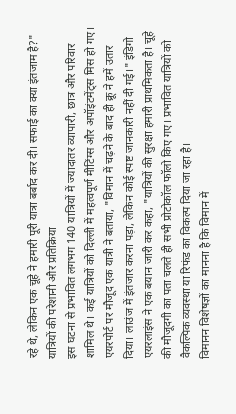रहे थे, लेकिन एक चूहे ने हमारी पूरी यात्रा बर्बाद कर दी। सफाई का क्या इंतजाम है?"
यात्रियों की परेशानी और प्रतिक्रिया
इस घटना से प्रभावित लगभग 140 यात्रियों में ज्यादातर व्यापारी, छात्र और परिवार शामिल थे। कई यात्रियों को दिल्ली में महत्वपूर्ण मीटिंग्स और अपॉइंटमेंट्स मिस हो गए। एयरपोर्ट पर मौजूद एक यात्री ने बताया, "विमान में चढ़ने के बाद ही क्रू ने हमें उतार दिया। लाउंज में इंतजार करना पड़ा, लेकिन कोई स्पष्ट जानकारी नहीं दी गई।" इंडिगो एयरलाइंस ने एक बयान जारी कर कहा, "यात्रियों की सुरक्षा हमारी प्राथमिकता है। चूहे की मौजूदगी का पता चलते ही सभी प्रोटोकॉल फॉलो किए गए। प्रभावित यात्रियों को वैकल्पिक व्यवस्था या रिफंड का विकल्प दिया जा रहा है।
विमानन विशेषज्ञों का मानना है कि विमान में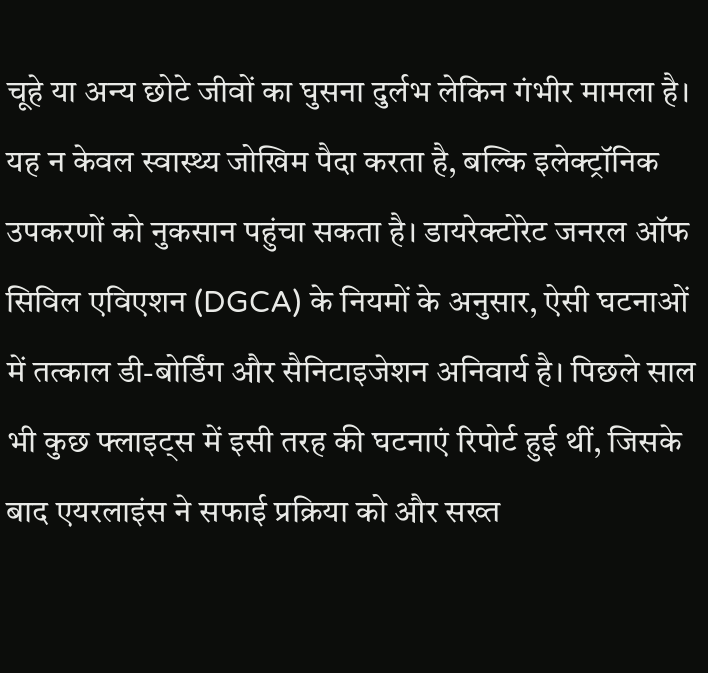चूहे या अन्य छोटे जीवों का घुसना दुर्लभ लेकिन गंभीर मामला है। यह न केवल स्वास्थ्य जोखिम पैदा करता है, बल्कि इलेक्ट्रॉनिक उपकरणों को नुकसान पहुंचा सकता है। डायरेक्टोरेट जनरल ऑफ सिविल एविएशन (DGCA) के नियमों के अनुसार, ऐसी घटनाओं में तत्काल डी-बोर्डिंग और सैनिटाइजेशन अनिवार्य है। पिछले साल भी कुछ फ्लाइट्स में इसी तरह की घटनाएं रिपोर्ट हुई थीं, जिसके बाद एयरलाइंस ने सफाई प्रक्रिया को और सख्त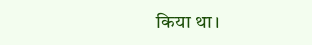किया था।